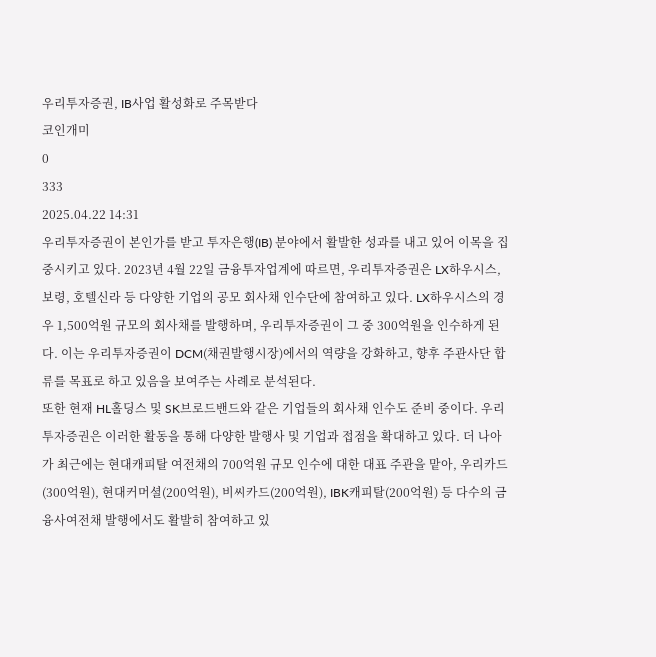우리투자증권, IB사업 활성화로 주목받다
코인개미
0
333
2025.04.22 14:31
우리투자증권이 본인가를 받고 투자은행(IB) 분야에서 활발한 성과를 내고 있어 이목을 집중시키고 있다. 2023년 4월 22일 금융투자업계에 따르면, 우리투자증권은 LX하우시스, 보령, 호텔신라 등 다양한 기업의 공모 회사채 인수단에 참여하고 있다. LX하우시스의 경우 1,500억원 규모의 회사채를 발행하며, 우리투자증권이 그 중 300억원을 인수하게 된다. 이는 우리투자증권이 DCM(채권발행시장)에서의 역량을 강화하고, 향후 주관사단 합류를 목표로 하고 있음을 보여주는 사례로 분석된다.
또한 현재 HL홀딩스 및 SK브로드밴드와 같은 기업들의 회사채 인수도 준비 중이다. 우리투자증권은 이러한 활동을 통해 다양한 발행사 및 기업과 접점을 확대하고 있다. 더 나아가 최근에는 현대캐피탈 여전채의 700억원 규모 인수에 대한 대표 주관을 맡아, 우리카드(300억원), 현대커머셜(200억원), 비씨카드(200억원), IBK캐피탈(200억원) 등 다수의 금융사여전채 발행에서도 활발히 참여하고 있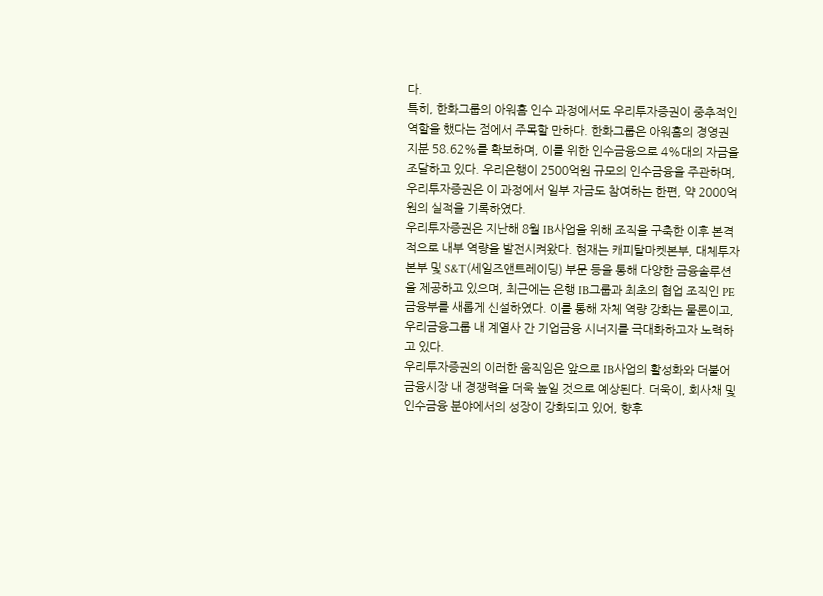다.
특히, 한화그룹의 아워홈 인수 과정에서도 우리투자증권이 중추적인 역할을 했다는 점에서 주목할 만하다. 한화그룹은 아워홈의 경영권 지분 58.62%를 확보하며, 이를 위한 인수금융으로 4%대의 자금을 조달하고 있다. 우리은행이 2500억원 규모의 인수금융을 주관하며, 우리투자증권은 이 과정에서 일부 자금도 참여하는 한편, 약 2000억원의 실적을 기록하였다.
우리투자증권은 지난해 8월 IB사업을 위해 조직을 구축한 이후 본격적으로 내부 역량을 발전시켜왔다. 현재는 캐피탈마켓본부, 대체투자본부 및 S&T(세일즈앤트레이딩) 부문 등을 통해 다양한 금융솔루션을 제공하고 있으며, 최근에는 은행 IB그룹과 최초의 협업 조직인 PE금융부를 새롭게 신설하였다. 이를 통해 자체 역량 강화는 물론이고, 우리금융그룹 내 계열사 간 기업금융 시너지를 극대화하고자 노력하고 있다.
우리투자증권의 이러한 움직임은 앞으로 IB사업의 활성화와 더불어 금융시장 내 경쟁력을 더욱 높일 것으로 예상된다. 더욱이, 회사채 및 인수금융 분야에서의 성장이 강화되고 있어, 향후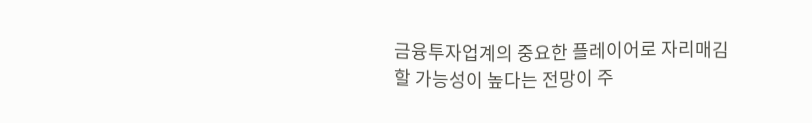금융투자업계의 중요한 플레이어로 자리매김할 가능성이 높다는 전망이 주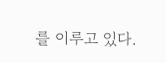를 이루고 있다.